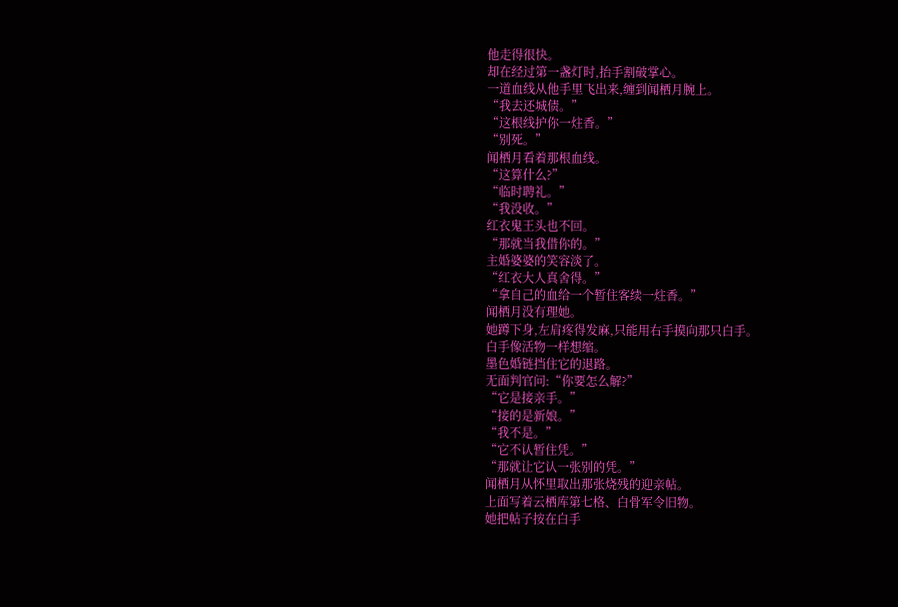他走得很快。
却在经过第一盏灯时,抬手割破掌心。
一道血线从他手里飞出来,缠到闻栖月腕上。
“我去还城债。”
“这根线护你一炷香。”
“别死。”
闻栖月看着那根血线。
“这算什么?”
“临时聘礼。”
“我没收。”
红衣鬼王头也不回。
“那就当我借你的。”
主婚婆婆的笑容淡了。
“红衣大人真舍得。”
“拿自己的血给一个暂住客续一炷香。”
闻栖月没有理她。
她蹲下身,左肩疼得发麻,只能用右手摸向那只白手。
白手像活物一样想缩。
墨色婚链挡住它的退路。
无面判官问:“你要怎么解?”
“它是接亲手。”
“接的是新娘。”
“我不是。”
“它不认暂住凭。”
“那就让它认一张别的凭。”
闻栖月从怀里取出那张烧残的迎亲帖。
上面写着云栖库第七格、白骨军令旧物。
她把帖子按在白手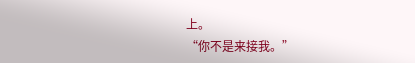上。
“你不是来接我。”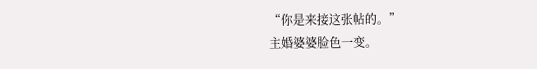“你是来接这张帖的。”
主婚婆婆脸色一变。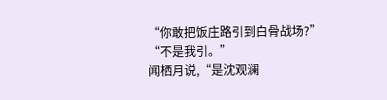“你敢把饭庄路引到白骨战场?”
“不是我引。”
闻栖月说,“是沈观澜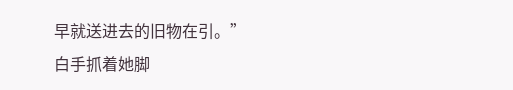早就送进去的旧物在引。”
白手抓着她脚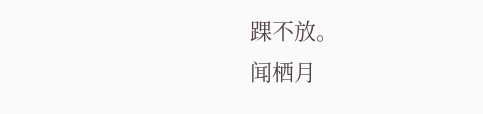踝不放。
闻栖月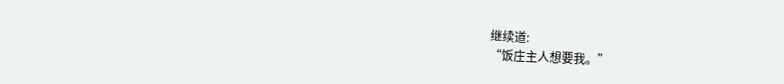继续道:
“饭庄主人想要我。”